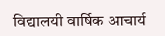विद्यालयी वार्षिक आचार्य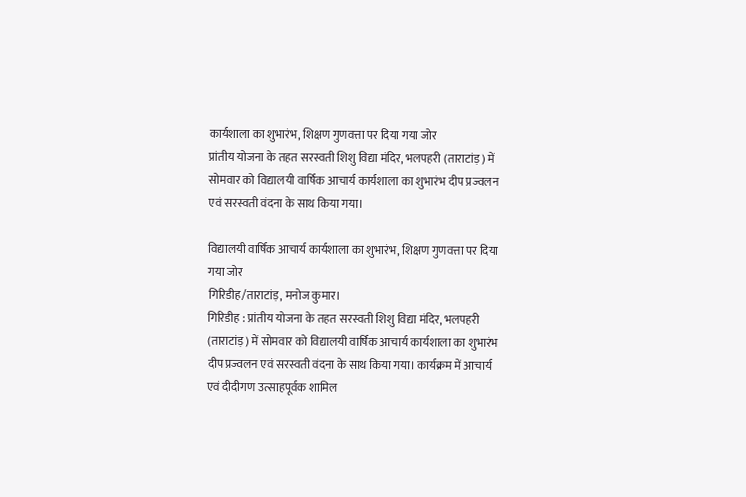कार्यशाला का शुभारंभ, शिक्षण गुणवत्ता पर दिया गया जोर
प्रांतीय योजना के तहत सरस्वती शिशु विद्या मंदिर, भलपहरी (ताराटांड़) में सोमवार को विद्यालयी वार्षिक आचार्य कार्यशाला का शुभारंभ दीप प्रज्वलन एवं सरस्वती वंदना के साथ किया गया।

विद्यालयी वार्षिक आचार्य कार्यशाला का शुभारंभ, शिक्षण गुणवत्ता पर दिया गया जोर
गिरिडीह/ताराटांड़, मनोज कुमार।
गिरिडीह : प्रांतीय योजना के तहत सरस्वती शिशु विद्या मंदिर, भलपहरी (ताराटांड़) में सोमवार को विद्यालयी वार्षिक आचार्य कार्यशाला का शुभारंभ दीप प्रज्वलन एवं सरस्वती वंदना के साथ किया गया। कार्यक्रम में आचार्य एवं दीदीगण उत्साहपूर्वक शामिल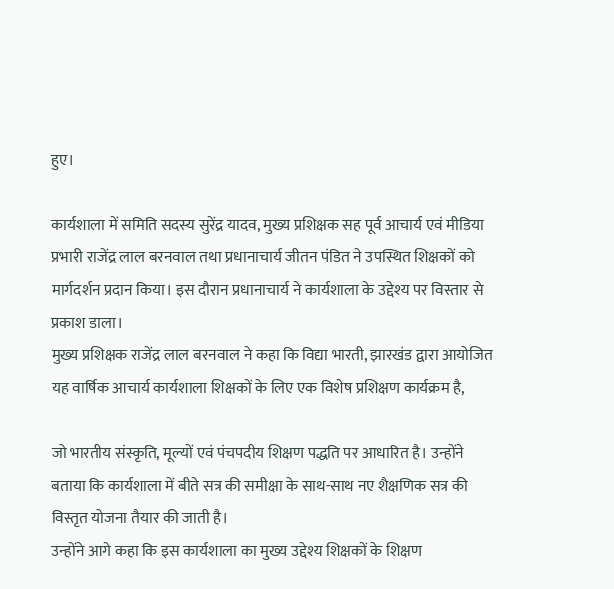हुए।

कार्यशाला में समिति सदस्य सुरेंद्र यादव, मुख्य प्रशिक्षक सह पूर्व आचार्य एवं मीडिया प्रभारी राजेंद्र लाल बरनवाल तथा प्रधानाचार्य जीतन पंडित ने उपस्थित शिक्षकों को मार्गदर्शन प्रदान किया। इस दौरान प्रधानाचार्य ने कार्यशाला के उद्देश्य पर विस्तार से प्रकाश डाला।
मुख्य प्रशिक्षक राजेंद्र लाल बरनवाल ने कहा कि विद्या भारती, झारखंड द्वारा आयोजित यह वार्षिक आचार्य कार्यशाला शिक्षकों के लिए एक विशेष प्रशिक्षण कार्यक्रम है,

जो भारतीय संस्कृति, मूल्यों एवं पंचपदीय शिक्षण पद्धति पर आधारित है। उन्होंने बताया कि कार्यशाला में बीते सत्र की समीक्षा के साथ-साथ नए शैक्षणिक सत्र की विस्तृत योजना तैयार की जाती है।
उन्होंने आगे कहा कि इस कार्यशाला का मुख्य उद्देश्य शिक्षकों के शिक्षण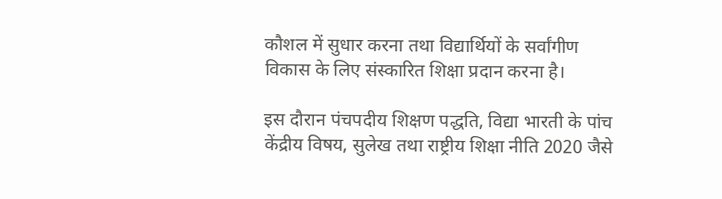कौशल में सुधार करना तथा विद्यार्थियों के सर्वांगीण विकास के लिए संस्कारित शिक्षा प्रदान करना है।

इस दौरान पंचपदीय शिक्षण पद्धति, विद्या भारती के पांच केंद्रीय विषय, सुलेख तथा राष्ट्रीय शिक्षा नीति 2020 जैसे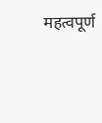महत्वपूर्ण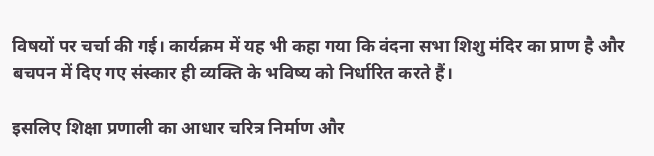विषयों पर चर्चा की गई। कार्यक्रम में यह भी कहा गया कि वंदना सभा शिशु मंदिर का प्राण है और बचपन में दिए गए संस्कार ही व्यक्ति के भविष्य को निर्धारित करते हैं।

इसलिए शिक्षा प्रणाली का आधार चरित्र निर्माण और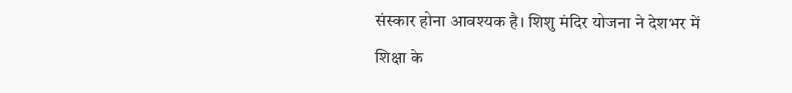संस्कार होना आवश्यक है। शिशु मंदिर योजना ने देशभर में शिक्षा के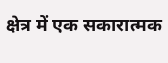क्षेत्र में एक सकारात्मक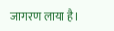जागरण लाया है।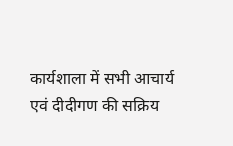कार्यशाला में सभी आचार्य एवं दीदीगण की सक्रिय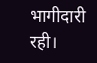भागीदारी रही।